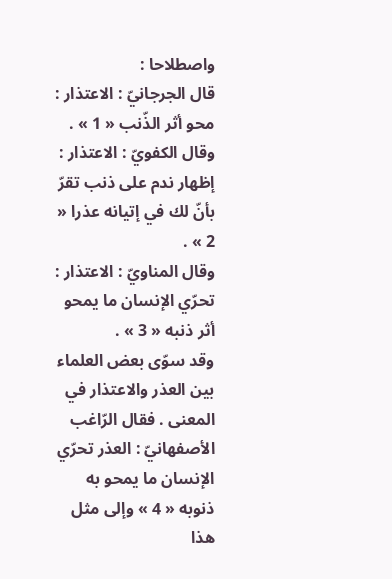واصطلاحا :
قال الجرجانيّ : الاعتذار : محو أثر الذّنب « 1 » .
وقال الكفويّ : الاعتذار : إظهار ندم على ذنب تقرّ بأنّ لك في إتيانه عذرا « 2 » .
وقال المناويّ : الاعتذار : تحرّي الإنسان ما يمحو أثر ذنبه « 3 » .
وقد سوّى بعض العلماء بين العذر والاعتذار في المعنى . فقال الرّاغب الأصفهانيّ : العذر تحرّي الإنسان ما يمحو به ذنوبه « 4 » وإلى مثل هذا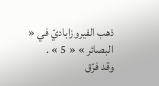ذهب الفيروزاباديّ في « البصائر » « 5 » .
وقد فرّق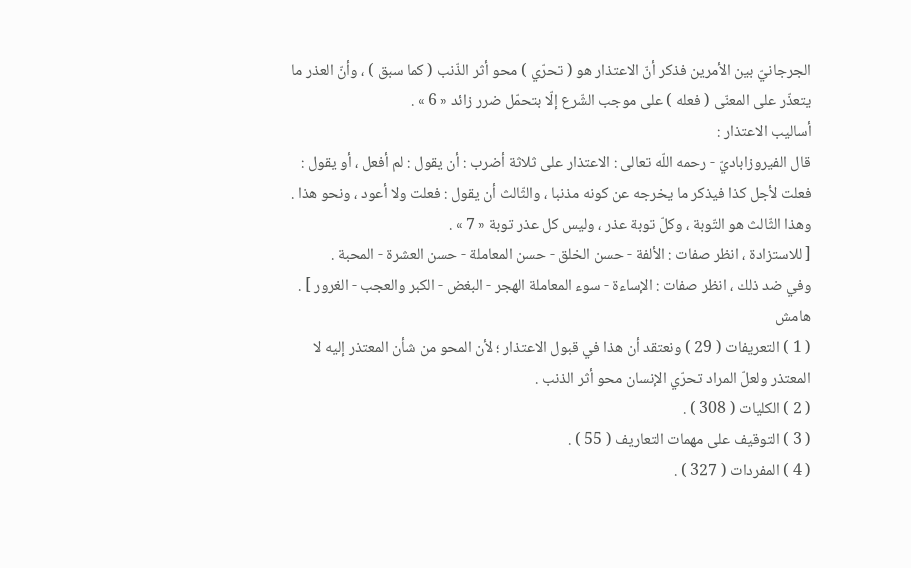الجرجانيّ بين الأمرين فذكر أنّ الاعتذار هو ( تحرّي ) محو أثر الذّنب ( كما سبق ) ، وأنّ العذر ما يتعذّر على المعنّى ( فعله ) على موجب الشّرع إلّا بتحمّل ضرر زائد « 6 » .
أساليب الاعتذار :
قال الفيروزاباديّ - رحمه اللّه تعالى : الاعتذار على ثلاثة أضرب : أن يقول : لم أفعل ، أو يقول :
فعلت لأجل كذا فيذكر ما يخرجه عن كونه مذنبا ، والثّالث أن يقول : فعلت ولا أعود ، ونحو هذا .
وهذا الثّالث هو التّوبة ، وكلّ توبة عذر ، وليس كل عذر توبة « 7 » .
[ للاستزادة ، انظر صفات : الألفة - حسن الخلق - حسن المعاملة - حسن العشرة - المحبة .
وفي ضد ذلك ، انظر صفات : الإساءة - سوء المعاملة الهجر - البغض - الكبر والعجب - الغرور ] .
هامش
( 1 ) التعريفات ( 29 ) ونعتقد أن هذا في قبول الاعتذار ؛ لأن المحو من شأن المعتذر إليه لا المعتذر ولعلّ المراد تحرّي الإنسان محو أثر الذنب .
( 2 ) الكليات ( 308 ) .
( 3 ) التوقيف على مهمات التعاريف ( 55 ) .
( 4 ) المفردات ( 327 ) .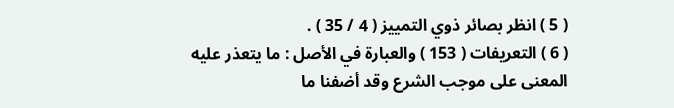( 5 ) انظر بصائر ذوي التمييز ( 4 / 35 ) .
( 6 ) التعريفات ( 153 ) والعبارة في الأصل : ما يتعذر عليه المعنى على موجب الشرع وقد أضفنا ما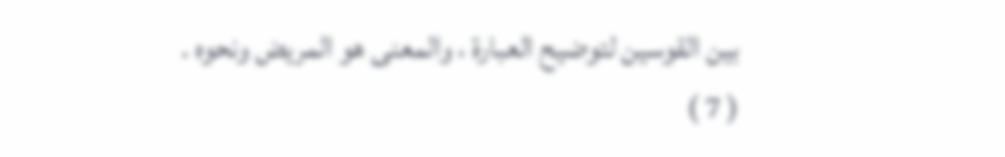بين القوسين لتوضيح العبارة ، والمعنى هو المريض ونحوه .
( 7 )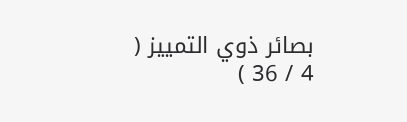بصائر ذوي التمييز ( 4 / 36 )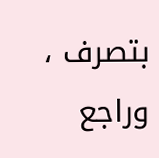بتصرف ، وراجع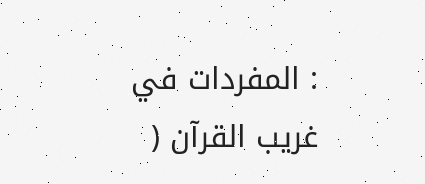: المفردات في غريب القرآن (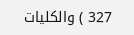327 ) والكليات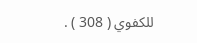للكفوي ( 308 ) .